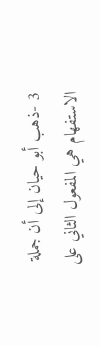3 -ذهب أبو حيان إلى أن جملة الاستفهام هي المفعول الثاني على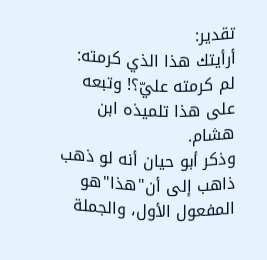تقدير:
أرأيتك هذا الذي كرمته: لم كرمته عليّ؟! وتبعه على هذا تلميذه ابن
هشام.
وذكر أبو حيان أنه لو ذهب ذاهب إلى أن"هذا"هو المفعول الأول، والجملة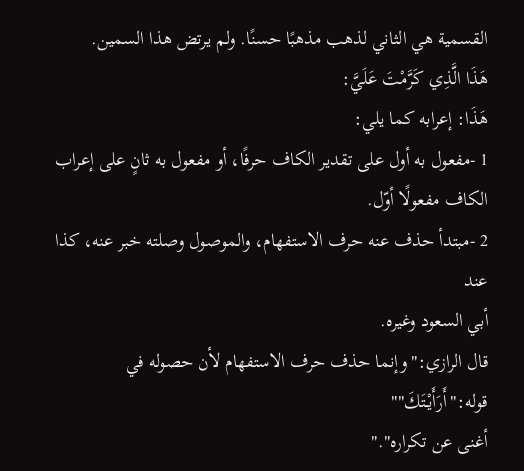القسمية هي الثاني لذهب مذهبًا حسنًا. ولم يرتض هذا السمين.
هَذَا الَّذِي كَرَّمْتَ عَلَيَّ:
هَذَا: إعرابه كما يلي:
1 -مفعول به أول على تقدير الكاف حرفًا، أو مفعول به ثانٍ على إعراب
الكاف مفعولًا أوّل.
2 -مبتدأ حذف عنه حرف الاستفهام، والموصول وصلته خبر عنه، كذا عند
أبي السعود وغيره.
قال الرازي:"وإنما حذف حرف الاستفهام لأن حصوله في قوله:"أَرَأَيْتَكَ""
أغنى عن تكراره"."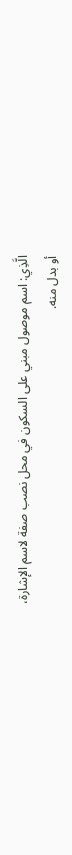الَّذِي: اسم موصول مبني على السكون في محل نصب صفة لاسم الإشارة،
أو بدل منه.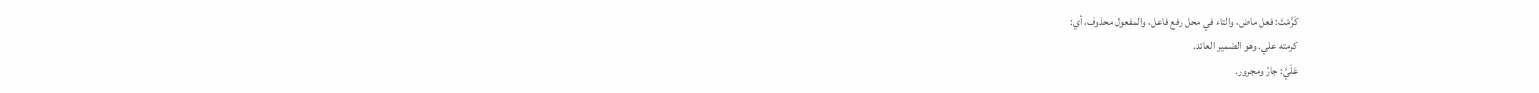كَرَّمْتَ: فعل ماض، والتاء في محل رفع فاعل، والمفعول محذوف، أي:
كرمته علي. وهو الضمير العائد.
عَلَيَّ: جارّ ومجرور.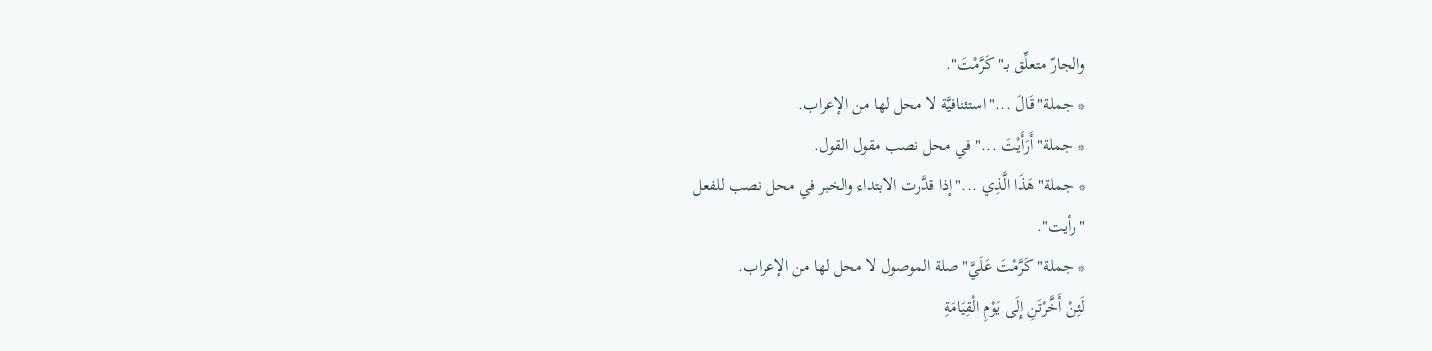والجارّ متعلِّق بـ"كَرَّمْتَ".
* جملة"قَالَ ..."استئنافيَّة لا محل لها من الإعراب.
* جملة"أَرَأَيْتَ ..."في محل نصب مقول القول.
* جملة"هَذَا الَّذِي ..."إذا قدَّرت الابتداء والخبر في محل نصب للفعل
"رأيت".
* جملة"كَرَّمْتَ عَلَيَّ"صلة الموصول لا محل لها من الإعراب.
لَئِنْ أَخَّرْتَنِ إِلَى يَوْمِ الْقِيَامَةِ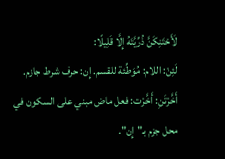لَأَحْتَنِكَنَّ ذُرِّيَّتَهُ إِلَّا قَلِيلًا:
لَئِنْ: اللام: مُوَطِّئة للقسم. إِن: حرف شرط جازم.
أَخَّرْتَنِ: أَخَّرْت: فعل ماض مبني على السكون في محل جزم بـ"إِن".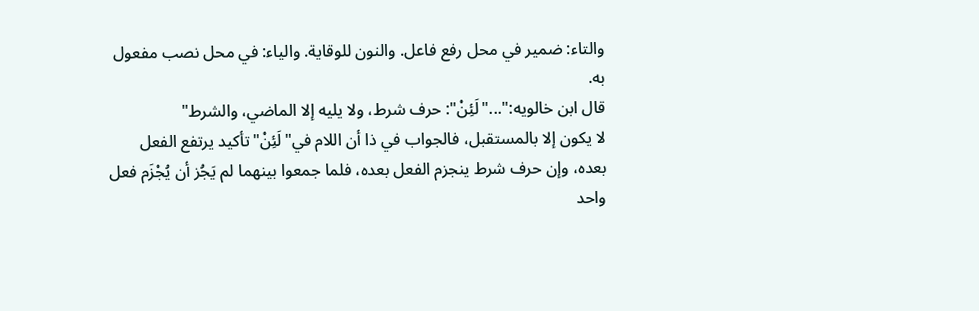والتاء: ضمير في محل رفع فاعل. والنون للوقاية. والياء: في محل نصب مفعول
به.
قال ابن خالويه:"..."لَئِنْ": حرف شرط، ولا يليه إلا الماضي، والشرط"
لا يكون إلا بالمستقبل، فالجواب في ذا أن اللام في"لَئِنْ"تأكيد يرتفع الفعل
بعده، وإن حرف شرط ينجزم الفعل بعده، فلما جمعوا بينهما لم يَجُز أن يُجْزَم فعل
واحد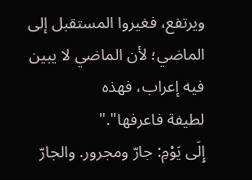ويرتفع، فغيروا المستقبل إلى الماضي؛ لأن الماضي لا يبين فيه إعراب، فهذه
لطيفة فاعرفها"."
إِلَى يَوْمِ: جارّ ومجرور. والجارّ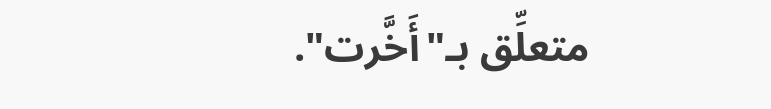متعلِّق بـ"أَخَّرت".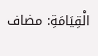الْقِيَامَةِ: مضاف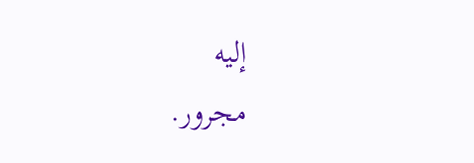إليه
مجرور.